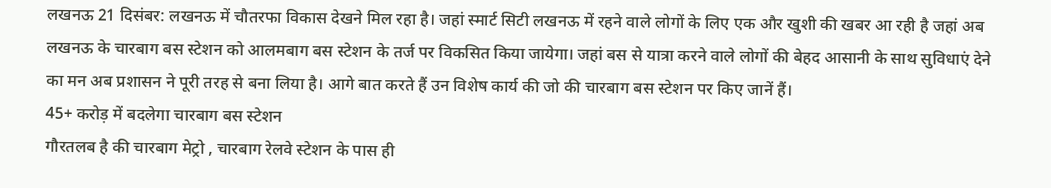लखनऊ 21 दिसंबर: लखनऊ में चौतरफा विकास देखने मिल रहा है। जहां स्मार्ट सिटी लखनऊ में रहने वाले लोगों के लिए एक और खुशी की खबर आ रही है जहां अब लखनऊ के चारबाग बस स्टेशन को आलमबाग बस स्टेशन के तर्ज पर विकसित किया जायेगा। जहां बस से यात्रा करने वाले लोगों की बेहद आसानी के साथ सुविधाएं देने का मन अब प्रशासन ने पूरी तरह से बना लिया है। आगे बात करते हैं उन विशेष कार्य की जो की चारबाग बस स्टेशन पर किए जानें हैं।
45+ करोड़ में बदलेगा चारबाग बस स्टेशन
गौरतलब है की चारबाग मेट्रो , चारबाग रेलवे स्टेशन के पास ही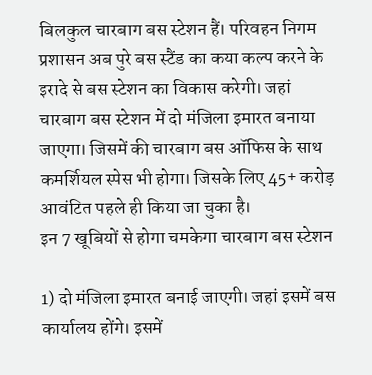बिलकुल चारबाग बस स्टेशन हैं। परिवहन निगम प्रशासन अब पुरे बस स्टैंड का कया कल्प करने के इरादे से बस स्टेशन का विकास करेगी। जहां चारबाग बस स्टेशन में दो मंजिला इमारत बनाया जाएगा। जिसमें की चारबाग बस ऑफिस के साथ कमर्शियल स्पेस भी होगा। जिसके लिए 45+ करोड़ आवंटित पहले ही किया जा चुका है।
इन 7 खूबियों से होगा चमकेगा चारबाग बस स्टेशन

1) दो मंजिला इमारत बनाई जाएगी। जहां इसमें बस कार्यालय होंगे। इसमें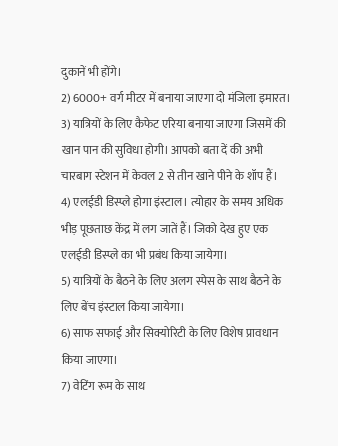दुकानें भी होंगे।
2) 6000+ वर्ग मीटर में बनाया जाएगा दो मंजिला इमारत।
3) यात्रियों के लिए कैफेट एरिया बनाया जाएगा जिसमें की खान पान की सुविधा होगी। आपको बता दें की अभी चारबाग स्टेशन में केवल 2 से तीन खाने पीने के शॉप हैं।
4) एलईडी डिस्प्ले होगा इंस्टाल। त्योहार के समय अधिक भीड़ पूछताछ केंद्र में लग जातें हैं। जिको देख हुए एक एलईडी डिस्प्ले का भी प्रबंध किया जायेगा।
5) यात्रियों के बैठने के लिए अलग स्पेस के साथ बैठने के लिए बेंच इंस्टाल किया जायेगा।
6) साफ सफाई और सिक्योरिटी के लिए विशेष प्रावधान किया जाएगा।
7) वेटिंग रूम के साथ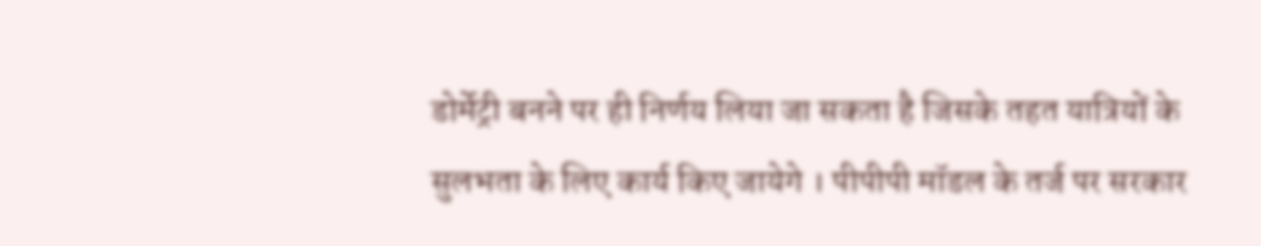डोर्मेट्री बनने पर ही निर्णय लिया जा सकता है जिसके तहत यात्रियों के सुलभता के लिए कार्य किए जायेगे । पीपीपी मॉडल के तर्ज पर सरकार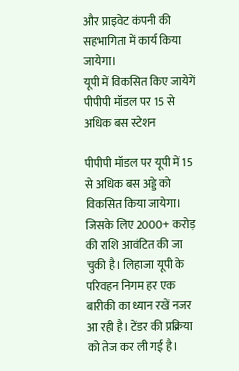और प्राइवेट कंपनी की सहभागिता में कार्य किया जायेगा।
यूपी में विकसित किए जायेगें पीपीपी मॉडल पर 15 से अधिक बस स्टेशन

पीपीपी मॉडल पर यूपी में 15 से अधिक बस अड्डे को विकसित किया जायेगा। जिसके लिए 2000+ करोड़ की राशि आवंटित की जा चुकी है। लिहाजा यूपी के परिवहन निगम हर एक बारीकी का ध्यान रखें नजर आ रही है। टेंडर की प्रक्रिया को तेज कर ली गई है।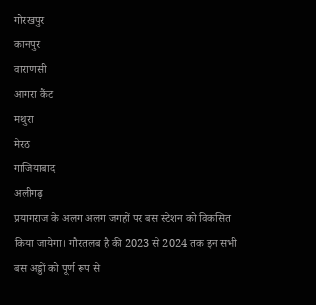गोरखपुर
कानपुर
वाराणसी
आगरा कैंट
मथुरा
मेरठ
गाजियाबाद
अलीगढ़
प्रयागराज के अलग अलग जगहों पर बस स्टेशन को विकसित किया जायेगा। गौरतलब है की 2023 से 2024 तक इन सभी बस अड्डों को पूर्ण रूप से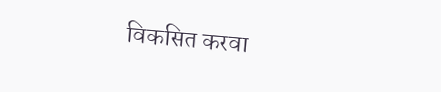विकसित करवा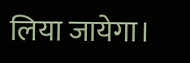लिया जायेगा।